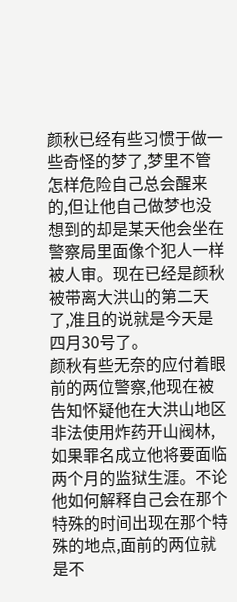颜秋已经有些习惯于做一些奇怪的梦了,梦里不管怎样危险自己总会醒来的,但让他自己做梦也没想到的却是某天他会坐在警察局里面像个犯人一样被人审。现在已经是颜秋被带离大洪山的第二天了,准且的说就是今天是四月30号了。
颜秋有些无奈的应付着眼前的两位警察,他现在被告知怀疑他在大洪山地区非法使用炸药开山阀林,如果罪名成立他将要面临两个月的监狱生涯。不论他如何解释自己会在那个特殊的时间出现在那个特殊的地点,面前的两位就是不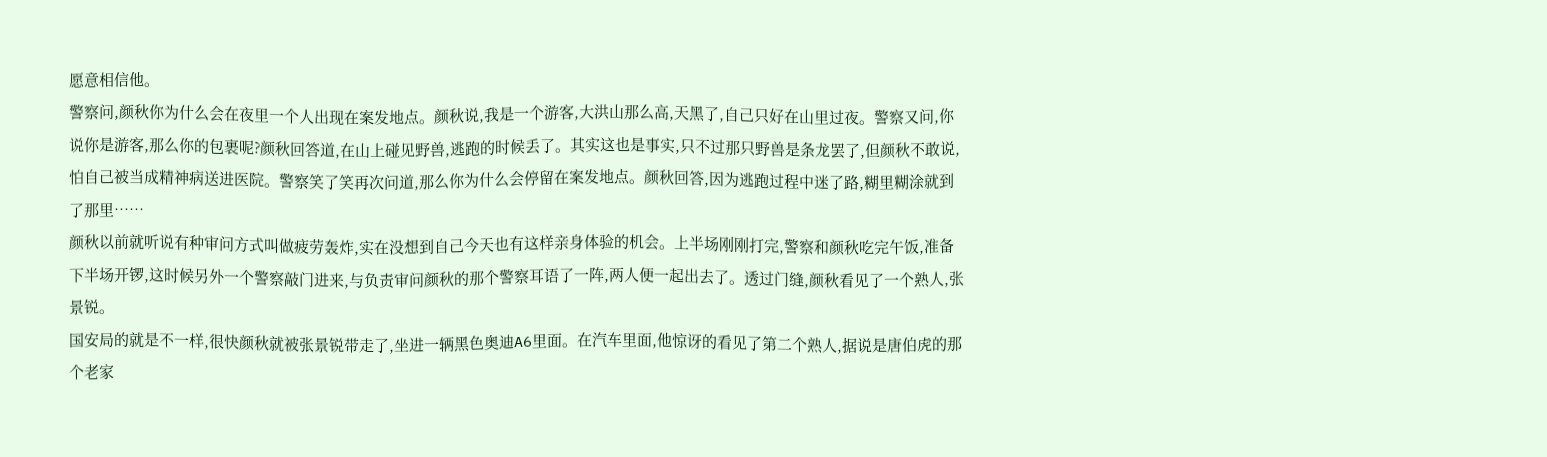愿意相信他。
警察问,颜秋你为什么会在夜里一个人出现在案发地点。颜秋说,我是一个游客,大洪山那么高,天黑了,自己只好在山里过夜。警察又问,你说你是游客,那么你的包裹呢?颜秋回答道,在山上碰见野兽,逃跑的时候丢了。其实这也是事实,只不过那只野兽是条龙罢了,但颜秋不敢说,怕自己被当成精神病送进医院。警察笑了笑再次问道,那么你为什么会停留在案发地点。颜秋回答,因为逃跑过程中迷了路,糊里糊涂就到了那里……
颜秋以前就听说有种审问方式叫做疲劳轰炸,实在没想到自己今天也有这样亲身体验的机会。上半场刚刚打完,警察和颜秋吃完午饭,准备下半场开锣,这时候另外一个警察敲门进来,与负责审问颜秋的那个警察耳语了一阵,两人便一起出去了。透过门缝,颜秋看见了一个熟人,张景锐。
国安局的就是不一样,很快颜秋就被张景锐带走了,坐进一辆黑色奥迪A6里面。在汽车里面,他惊讶的看见了第二个熟人,据说是唐伯虎的那个老家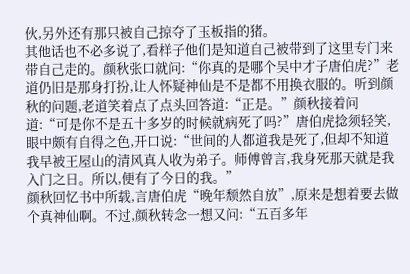伙,另外还有那只被自己掠夺了玉板指的猪。
其他话也不必多说了,看样子他们是知道自己被带到了这里专门来带自己走的。颜秋张口就问:“你真的是哪个吴中才子唐伯虎?”老道仍旧是那身打扮,让人怀疑神仙是不是都不用换衣服的。听到颜秋的问题,老道笑着点了点头回答道:“正是。”颜秋接着问道:“可是你不是五十多岁的时候就病死了吗?”唐伯虎捻须轻笑,眼中颇有自得之色,开口说:“世间的人都道我是死了,但却不知道我早被王屋山的清风真人收为弟子。师傅曾言,我身死那天就是我入门之日。所以,便有了今日的我。”
颜秋回忆书中所载,言唐伯虎“晚年颓然自放”,原来是想着要去做个真神仙啊。不过,颜秋转念一想又问:“五百多年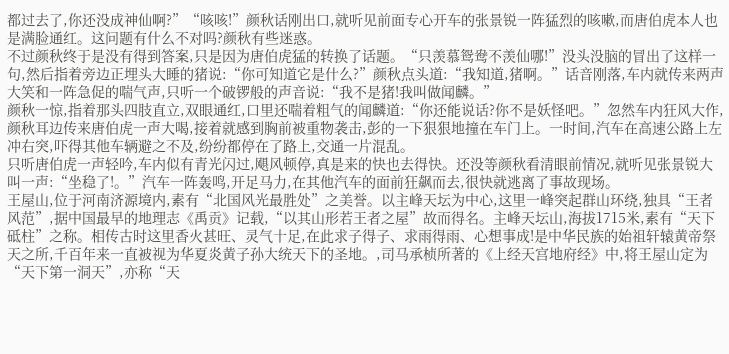都过去了,你还没成神仙啊?”“咳咳!”颜秋话刚出口,就听见前面专心开车的张景锐一阵猛烈的咳嗽,而唐伯虎本人也是满脸通红。这问题有什么不对吗?颜秋有些迷惑。
不过颜秋终于是没有得到答案,只是因为唐伯虎猛的转换了话题。“只羡慕鸳鸯不羡仙哪!”没头没脑的冒出了这样一句,然后指着旁边正埋头大睡的猪说:“你可知道它是什么?”颜秋点头道:“我知道,猪啊。”话音刚落,车内就传来两声大笑和一阵急促的喘气声,只听一个破锣般的声音说:“我不是猪!我叫做闻麟。”
颜秋一惊,指着那头四肢直立,双眼通红,口里还喘着粗气的闻麟道:“你还能说话?你不是妖怪吧。”忽然车内狂风大作,颜秋耳边传来唐伯虎一声大喝,接着就感到胸前被重物袭击,彭的一下狠狠地撞在车门上。一时间,汽车在高速公路上左冲右突,吓得其他车辆避之不及,纷纷都停在了路上,交通一片混乱。
只听唐伯虎一声轻吟,车内似有青光闪过,飓风顿停,真是来的快也去得快。还没等颜秋看清眼前情况,就听见张景锐大叫一声:“坐稳了!。”汽车一阵轰鸣,开足马力,在其他汽车的面前狂飙而去,很快就逃离了事故现场。
王屋山,位于河南济源境内,素有“北国风光最胜处”之美誉。以主峰天坛为中心,这里一峰突起群山环绕,独具“王者风范”,据中国最早的地理志《禹贡》记载,“以其山形若王者之屋”故而得名。主峰天坛山,海拔1715米,素有“天下砥柱”之称。相传古时这里香火甚旺、灵气十足,在此求子得子、求雨得雨、心想事成!是中华民族的始祖轩辕黄帝祭天之所,千百年来一直被视为华夏炎黄子孙大统天下的圣地。,司马承桢所著的《上经天宫地府经》中,将王屋山定为“天下第一洞天”,亦称“天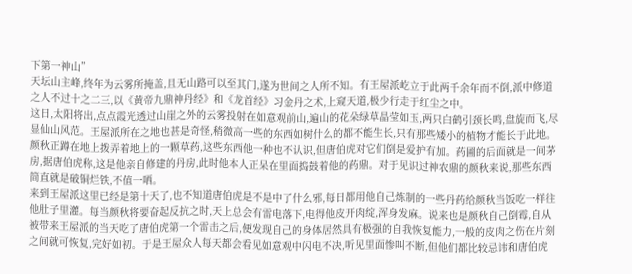下第一神山”
天坛山主峰,终年为云雾所掩盖,且无山路可以至其门,遂为世间之人所不知。有王屋派屹立于此两千余年而不倒,派中修道之人不过十之二三,以《黄帝九鼎神丹经》和《龙首经》习金丹之术,上窥天道,极少行走于红尘之中。
这日,太阳将出,点点霞光透过山崖之外的云雾投射在如意观前山,遍山的花朵绿草晶莹如玉,两只白鹤引颈长鸣,盘旋而飞,尽显仙山风范。王屋派所在之地也甚是奇怪,稍微高一些的东西如树什么的都不能生长,只有那些矮小的植物才能长于此地。
颜秋正蹲在地上拨弄着地上的一颗草药,这些东西他一种也不认识,但唐伯虎对它们倒是爱护有加。药圃的后面就是一间茅房,据唐伯虎称,这是他亲自修建的丹房,此时他本人正呆在里面捣鼓着他的药鼎。对于见识过神农鼎的颜秋来说,那些东西简直就是破铜烂铁,不值一哂。
来到王屋派这里已经是第十天了,也不知道唐伯虎是不是中了什么邪,每日都用他自己炼制的一些丹药给颜秋当饭吃一样往他肚子里灌。每当颜秋将要奋起反抗之时,天上总会有雷电落下,电得他皮开肉绽,浑身发麻。说来也是颜秋自己倒霉,自从被带来王屋派的当天吃了唐伯虎第一个雷击之后,便发现自己的身体居然具有极强的自我恢复能力,一般的皮肉之伤在片刻之间就可恢复,完好如初。于是王屋众人每天都会看见如意观中闪电不决,听见里面惨叫不断,但他们都比较忌讳和唐伯虎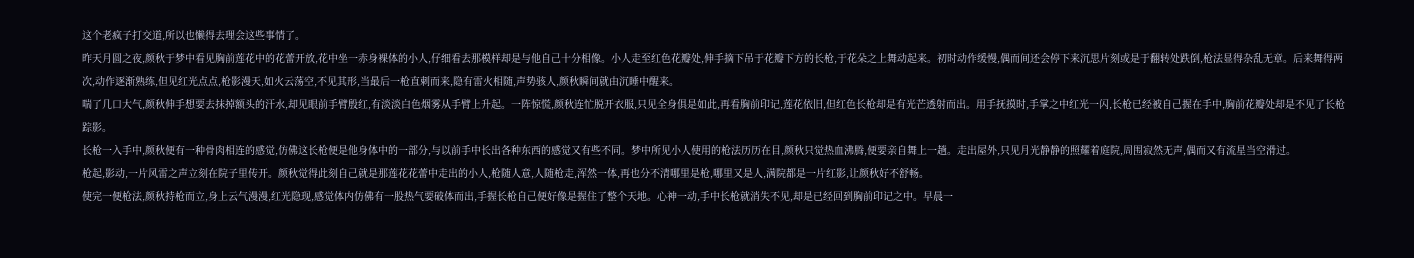这个老疯子打交道,所以也懒得去理会这些事情了。
昨天月圆之夜,颜秋于梦中看见胸前莲花中的花蕾开放,花中坐一赤身裸体的小人,仔细看去那模样却是与他自己十分相像。小人走至红色花瓣处,伸手摘下吊于花瓣下方的长枪,于花朵之上舞动起来。初时动作缓慢,偶而间还会停下来沉思片刻或是于翻转处跌倒,枪法显得杂乱无章。后来舞得两次,动作逐渐熟练,但见红光点点,枪影漫天,如火云荡空,不见其形,当最后一枪直刺而来,隐有雷火相随,声势骇人,颜秋瞬间就由沉睡中醒来。
喘了几口大气,颜秋伸手想要去抹掉额头的汗水,却见眼前手臂殷红,有淡淡白色烟雾从手臂上升起。一阵惊慌,颜秋连忙脱开衣服,只见全身俱是如此,再看胸前印记,莲花依旧,但红色长枪却是有光芒透射而出。用手抚摸时,手掌之中红光一闪,长枪已经被自己握在手中,胸前花瓣处却是不见了长枪踪影。
长枪一入手中,颜秋便有一种骨肉相连的感觉,仿佛这长枪便是他身体中的一部分,与以前手中长出各种东西的感觉又有些不同。梦中所见小人使用的枪法历历在目,颜秋只觉热血沸腾,便要亲自舞上一趟。走出屋外,只见月光静静的照耀着庭院,周围寂然无声,偶而又有流星当空滑过。
枪起,影动,一片风雷之声立刻在院子里传开。颜秋觉得此刻自己就是那莲花花蕾中走出的小人,枪随人意,人随枪走,浑然一体,再也分不清哪里是枪,哪里又是人,满院都是一片红影,让颜秋好不舒畅。
使完一便枪法,颜秋持枪而立,身上云气漫漫,红光隐现,感觉体内仿佛有一股热气要破体而出,手握长枪自己便好像是握住了整个天地。心神一动,手中长枪就消失不见,却是已经回到胸前印记之中。早晨一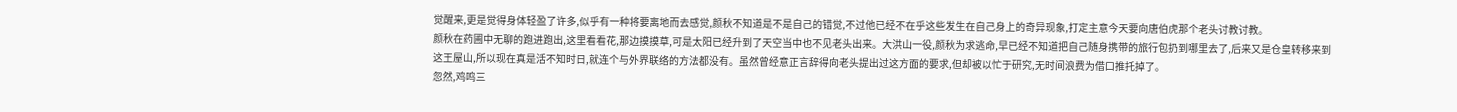觉醒来,更是觉得身体轻盈了许多,似乎有一种将要离地而去感觉,颜秋不知道是不是自己的错觉,不过他已经不在乎这些发生在自己身上的奇异现象,打定主意今天要向唐伯虎那个老头讨教讨教。
颜秋在药圃中无聊的跑进跑出,这里看看花,那边摸摸草,可是太阳已经升到了天空当中也不见老头出来。大洪山一役,颜秋为求逃命,早已经不知道把自己随身携带的旅行包扔到哪里去了,后来又是仓皇转移来到这王屋山,所以现在真是活不知时日,就连个与外界联络的方法都没有。虽然曾经意正言辞得向老头提出过这方面的要求,但却被以忙于研究,无时间浪费为借口推托掉了。
忽然,鸡鸣三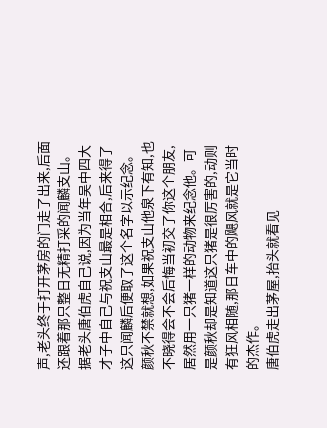声,老头终于打开茅房的门走了出来,后面还跟着那只整日无精打采的闻麟支山。据老头唐伯虎自己说,因为当年吴中四大才子中自己与祝支山最是相合,后来得了这只闻麟后便取了这个名字以示纪念。颜秋不禁就想,如果祝支山他泉下有知,也不晓得会不会后悔当初交了你这个朋友,居然用一只猪一样的动物来纪念他。可是颜秋却是知道这只猪是很厉害的,动则有狂风相随,那日车中的飓风就是它当时的杰作。
唐伯虎走出茅屋,抬头就看见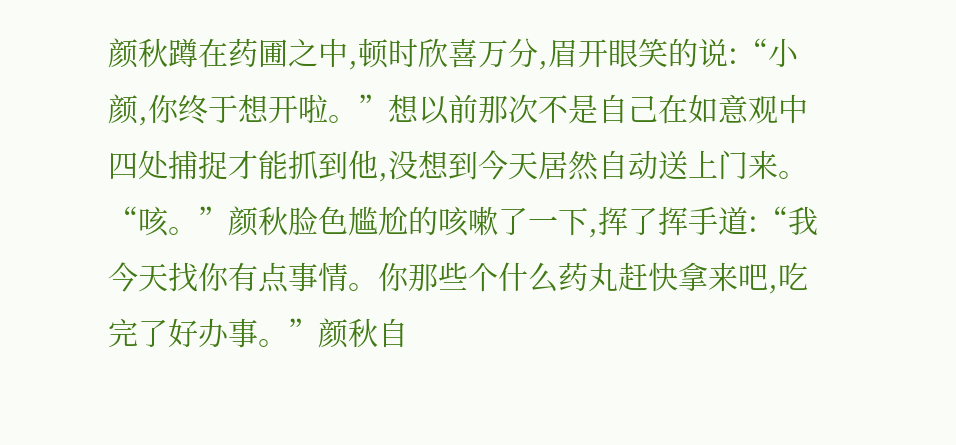颜秋蹲在药圃之中,顿时欣喜万分,眉开眼笑的说:“小颜,你终于想开啦。”想以前那次不是自己在如意观中四处捕捉才能抓到他,没想到今天居然自动送上门来。
“咳。”颜秋脸色尴尬的咳嗽了一下,挥了挥手道:“我今天找你有点事情。你那些个什么药丸赶快拿来吧,吃完了好办事。”颜秋自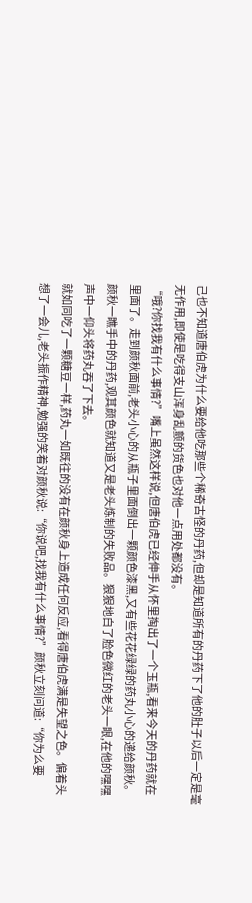己也不知道唐伯虎为什么要给他吃那些个稀奇古怪的丹药,但却是知道所有的丹药下了他的肚子以后一定是毫无作用,即使是吃得支山浑身乱颤的货色也对他一点用处都没有。
“哦?你找我有什么事情?”嘴上虽然这样说,但唐伯虎已经伸手从怀里掏出了一个玉瓶,看来今天的丹药就在里面了。走到颜秋面前,老头小心的从瓶子里面倒出一颗颜色漆黑,又有些花花绿绿的药丸小心的递给颜秋。颜秋一瞧手中的丹药,观其颜色就知道又是老头炼制的失败品。狠狠地白了脸色微红的老头一眼,在他的嘿嘿声中一仰头将药丸吞了下去。
就如同吃了一颗糖豆一样,药丸一如既往的没有在颜秋身上造成任何反应,看得唐伯虎满是失望之色。偏着头想了一会儿,老头振作精神,勉强的笑着对颜秋说:“你说吧,找我有什么事情?”颜秋立刻问道:“你为么要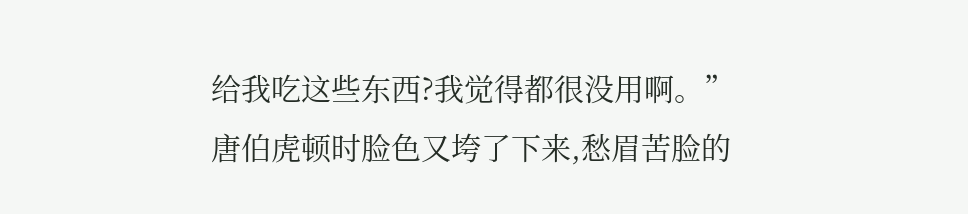给我吃这些东西?我觉得都很没用啊。”唐伯虎顿时脸色又垮了下来,愁眉苦脸的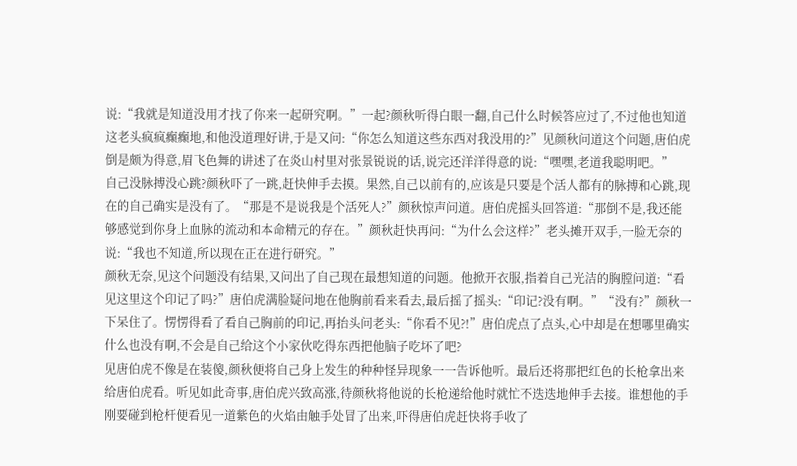说:“我就是知道没用才找了你来一起研究啊。”一起?颜秋听得白眼一翻,自己什么时候答应过了,不过他也知道这老头疯疯癫癫地,和他没道理好讲,于是又问:“你怎么知道这些东西对我没用的?”见颜秋问道这个问题,唐伯虎倒是颇为得意,眉飞色舞的讲述了在炎山村里对张景锐说的话,说完还洋洋得意的说:“嘿嘿,老道我聪明吧。”
自己没脉搏没心跳?颜秋吓了一跳,赶快伸手去摸。果然,自己以前有的,应该是只要是个活人都有的脉搏和心跳,现在的自己确实是没有了。“那是不是说我是个活死人?”颜秋惊声问道。唐伯虎摇头回答道:“那倒不是,我还能够感觉到你身上血脉的流动和本命精元的存在。”颜秋赶快再问:“为什么会这样?”老头摊开双手,一脸无奈的说:“我也不知道,所以现在正在进行研究。”
颜秋无奈,见这个问题没有结果,又问出了自己现在最想知道的问题。他掀开衣服,指着自己光洁的胸膛问道:“看见这里这个印记了吗?”唐伯虎满脸疑问地在他胸前看来看去,最后摇了摇头:“印记?没有啊。”“没有?”颜秋一下呆住了。愣愣得看了看自己胸前的印记,再抬头问老头:“你看不见?!”唐伯虎点了点头,心中却是在想哪里确实什么也没有啊,不会是自己给这个小家伙吃得东西把他脑子吃坏了吧?
见唐伯虎不像是在装傻,颜秋便将自己身上发生的种种怪异现象一一告诉他听。最后还将那把红色的长枪拿出来给唐伯虎看。听见如此奇事,唐伯虎兴致高涨,待颜秋将他说的长枪递给他时就忙不迭迭地伸手去接。谁想他的手刚要碰到枪杆便看见一道紫色的火焰由触手处冒了出来,吓得唐伯虎赶快将手收了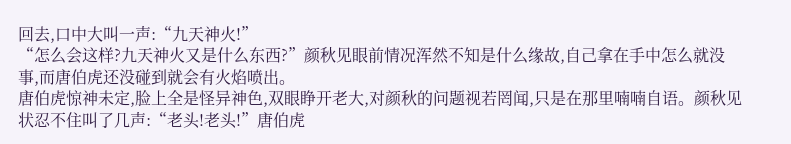回去,口中大叫一声:“九天神火!”
“怎么会这样?九天神火又是什么东西?”颜秋见眼前情况浑然不知是什么缘故,自己拿在手中怎么就没事,而唐伯虎还没碰到就会有火焰喷出。
唐伯虎惊神未定,脸上全是怪异神色,双眼睁开老大,对颜秋的问题视若罔闻,只是在那里喃喃自语。颜秋见状忍不住叫了几声:“老头!老头!”唐伯虎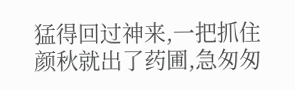猛得回过神来,一把抓住颜秋就出了药圃,急匆匆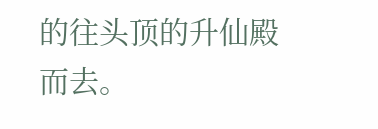的往头顶的升仙殿而去。